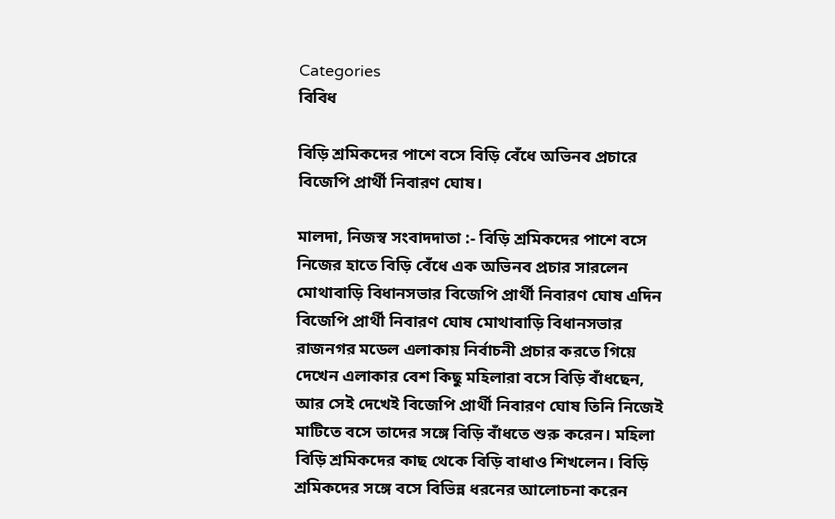Categories
বিবিধ

বিড়ি শ্রমিকদের পাশে বসে বিড়ি বেঁধে অভিনব প্রচারে বিজেপি প্রার্থী নিবারণ ঘোষ।

মালদা, নিজস্ব সংবাদদাতা :- বিড়ি শ্রমিকদের পাশে বসে নিজের হাতে বিড়ি বেঁধে এক অভিনব প্রচার সারলেন মোথাবাড়ি বিধানসভার বিজেপি প্রার্থী নিবারণ ঘোষ এদিন বিজেপি প্রার্থী নিবারণ ঘোষ মোথাবাড়ি বিধানসভার রাজনগর মডেল এলাকায় নির্বাচনী প্রচার করতে গিয়ে দেখেন এলাকার বেশ কিছু মহিলারা বসে বিড়ি বাঁধছেন, আর সেই দেখেই বিজেপি প্রার্থী নিবারণ ঘোষ তিনি নিজেই মাটিতে বসে তাদের সঙ্গে বিড়ি বাঁধতে শুরু করেন। মহিলা বিড়ি শ্রমিকদের কাছ থেকে বিড়ি বাধাও শিখলেন। বিড়ি শ্রমিকদের সঙ্গে বসে বিভিন্ন ধরনের আলোচনা করেন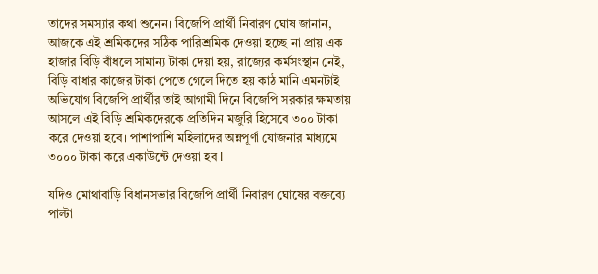তাদের সমস্যার কথা শুনেন। বিজেপি প্রার্থী নিবারণ ঘোষ জানান, আজকে এই শ্রমিকদের সঠিক পারিশ্রমিক দেওয়া হচ্ছে না প্রায় এক হাজার বিড়ি বাঁধলে সামান্য টাকা দেয়া হয়, রাজ্যের কর্মসংস্থান নেই, বিড়ি বাধার কাজের টাকা পেতে গেলে দিতে হয় কাঠ মানি এমনটাই অভিযোগ বিজেপি প্রার্থীর তাই আগামী দিনে বিজেপি সরকার ক্ষমতায় আসলে এই বিড়ি শ্রমিকদেরকে প্রতিদিন মজুরি হিসেবে ৩০০ টাকা করে দেওয়া হবে। পাশাপাশি মহিলাদের অন্নপূর্ণা যোজনার মাধ্যমে ৩০০০ টাকা করে একাউন্টে দেওয়া হব l

যদিও মোথাবাড়ি বিধানসভার বিজেপি প্রার্থী নিবারণ ঘোষের বক্তব্যে পাল্টা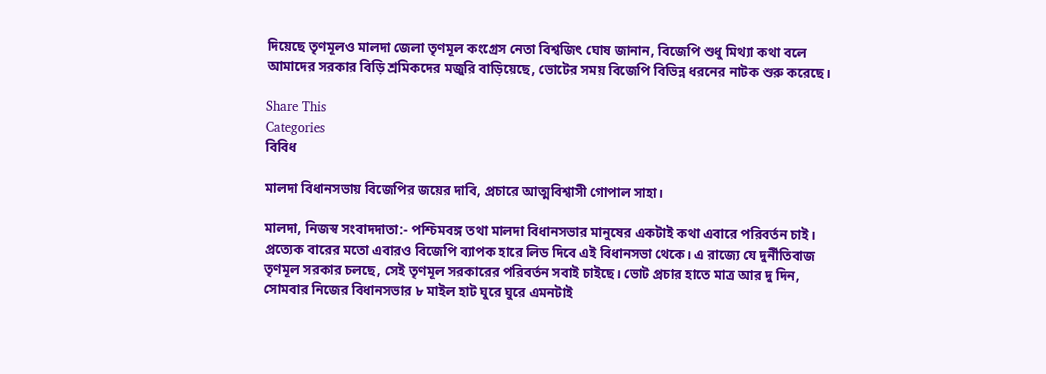দিয়েছে তৃণমূলও মালদা জেলা তৃণমূল কংগ্রেস নেতা বিশ্বজিৎ ঘোষ জানান, বিজেপি শুধু মিথ্যা কথা বলে আমাদের সরকার বিড়ি শ্রমিকদের মজুরি বাড়িয়েছে, ভোটের সময় বিজেপি বিভিন্ন ধরনের নাটক শুরু করেছে।

Share This
Categories
বিবিধ

মালদা বিধানসভায় বিজেপির জয়ের দাবি, প্রচারে আত্মবিশ্বাসী গোপাল সাহা।

মালদা, নিজস্ব সংবাদদাতা:- পশ্চিমবঙ্গ তথা মালদা বিধানসভার মানুষের একটাই কথা এবারে পরিবর্তন চাই। প্রত্যেক বারের মতো এবারও বিজেপি ব্যাপক হারে লিড দিবে এই বিধানসভা থেকে। এ রাজ্যে যে দুর্নীতিবাজ তৃণমূল সরকার চলছে, সেই তৃণমূল সরকারের পরিবর্তন সবাই চাইছে। ভোট প্রচার হাতে মাত্র আর দু দিন, সোমবার নিজের বিধানসভার ৮ মাইল হাট ঘুরে ঘুরে এমনটাই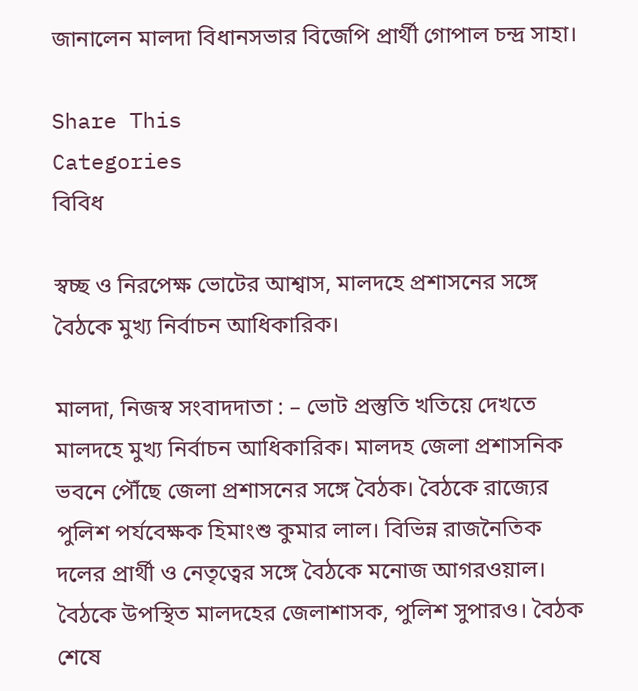জানালেন মালদা বিধানসভার বিজেপি প্রার্থী গোপাল চন্দ্র সাহা।

Share This
Categories
বিবিধ

স্বচ্ছ ও নিরপেক্ষ ভোটের আশ্বাস, মালদহে প্রশাসনের সঙ্গে বৈঠকে মুখ্য নির্বাচন আধিকারিক।

মালদা, নিজস্ব সংবাদদাতা : – ভোট প্রস্তুতি খতিয়ে দেখতে মালদহে মুখ্য নির্বাচন আধিকারিক। মালদহ জেলা প্রশাসনিক ভবনে পৌঁছে জেলা প্রশাসনের সঙ্গে বৈঠক। বৈঠকে রাজ্যের পুলিশ পর্যবেক্ষক হিমাংশু কুমার লাল। বিভিন্ন রাজনৈতিক দলের প্রার্থী ও নেতৃত্বের সঙ্গে বৈঠকে মনোজ আগরওয়াল। বৈঠকে উপস্থিত মালদহের জেলাশাসক, পুলিশ সুপারও। বৈঠক শেষে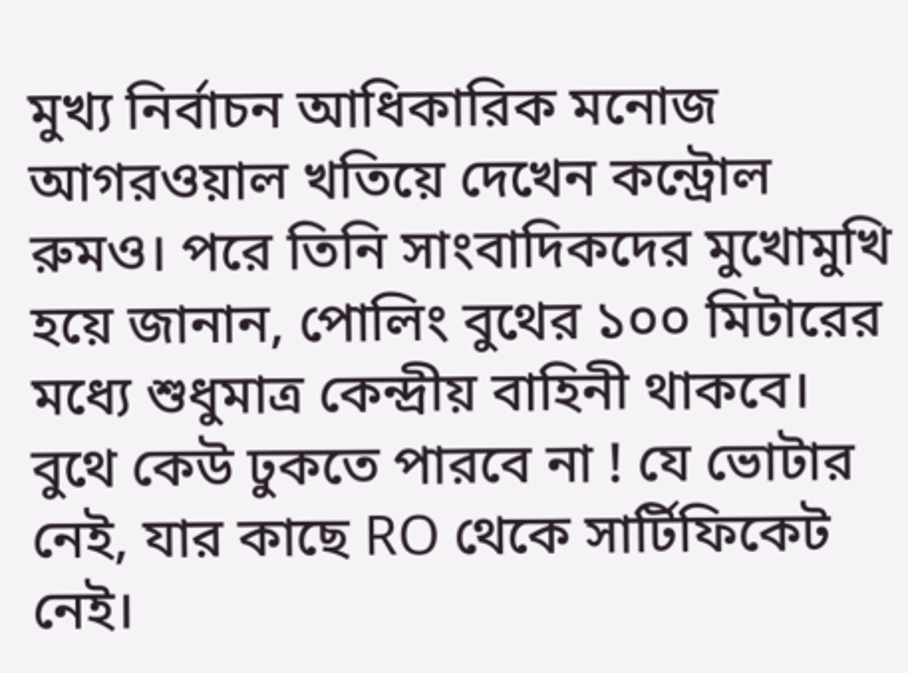মুখ্য নির্বাচন আধিকারিক মনোজ আগরওয়াল খতিয়ে দেখেন কন্ট্রোল রুমও। পরে তিনি সাংবাদিকদের মুখোমুখি হয়ে জানান, পোলিং বুথের ১০০ মিটারের মধ্যে শুধুমাত্র কেন্দ্রীয় বাহিনী থাকবে। বুথে কেউ ঢুকতে পারবে না ! যে ভোটার নেই, যার কাছে RO থেকে সার্টিফিকেট নেই।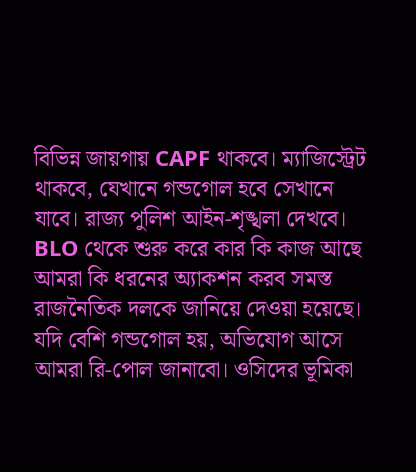বিভিন্ন জায়গায় CAPF থাকবে। ম্যাজিস্ট্রেট থাকবে, যেখানে গন্ডগোল হবে সেখানে যাবে। রাজ্য পুলিশ আইন-শৃঙ্খলা দেখবে। BLO থেকে শুরু করে কার কি কাজ আছে আমরা কি ধরনের অ্যাকশন করব সমস্ত রাজনৈতিক দলকে জানিয়ে দেওয়া হয়েছে। যদি বেশি গন্ডগোল হয়, অভিযোগ আসে আমরা রি-পোল জানাবো। ওসিদের ভূমিকা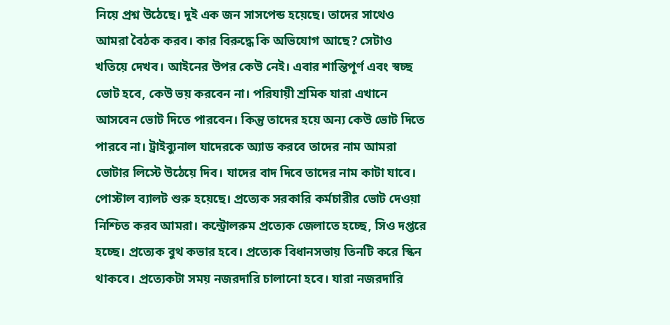নিয়ে প্রশ্ন উঠেছে। দুই এক জন সাসপেন্ড হয়েছে। তাদের সাথেও আমরা বৈঠক করব। কার বিরুদ্ধে কি অভিযোগ আছে? সেটাও খতিয়ে দেখব। আইনের উপর কেউ নেই। এবার শান্তিপূর্ণ এবং স্বচ্ছ ভোট হবে, কেউ ভয় করবেন না। পরিযায়ী শ্রমিক যারা এখানে আসবেন ভোট দিতে পারবেন। কিন্তু তাদের হয়ে অন্য কেউ ভোট দিতে পারবে না। ট্রাইব্যুনাল যাদেরকে অ্যাড করবে তাদের নাম আমরা ভোটার লিস্টে উঠেয়ে দিব। যাদের বাদ দিবে তাদের নাম কাটা যাবে। পোস্টাল ব্যালট শুরু হয়েছে। প্রত্যেক সরকারি কর্মচারীর ভোট দেওয়া নিশ্চিত করব আমরা। কন্ট্রোলরুম প্রত্যেক জেলাতে হচ্ছে, সিও দপ্তরে হচ্ছে। প্রত্যেক বুথ কভার হবে। প্রত্যেক বিধানসভায় তিনটি করে স্কিন থাকবে। প্রত্যেকটা সময় নজরদারি চালানো হবে। যারা নজরদারি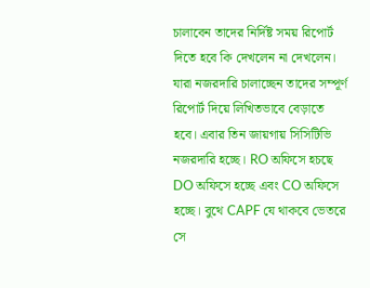চালাবেন তাদের নির্দিষ্ট সময় রিপোর্ট দিতে হবে কি দেখলেন না দেখলেন। যারা নজরদারি চালাচ্ছেন তাদের সম্পূর্ণ রিপোর্ট দিয়ে লিখিতভাবে বেড়াতে হবে। এবার তিন জায়গায় সিসিটিভি নজরদারি হচ্ছে। RO অফিসে হচছে DO অফিসে হচ্ছে এবং CO অফিসে হচ্ছে। বুথে CAPF যে থাকবে ভেতরে সে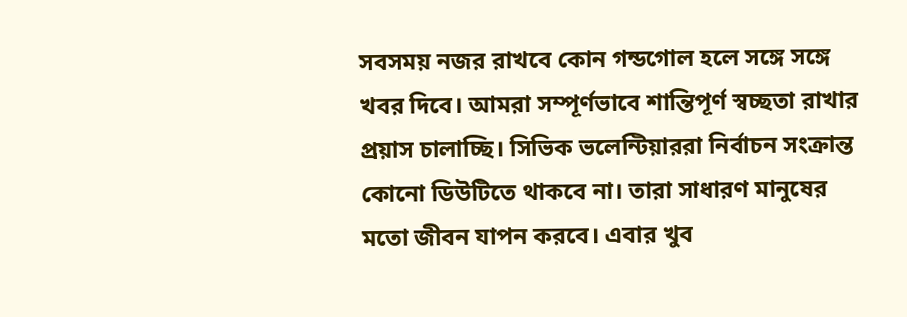সবসময় নজর রাখবে কোন গন্ডগোল হলে সঙ্গে সঙ্গে খবর দিবে। আমরা সম্পূর্ণভাবে শান্তিপূর্ণ স্বচ্ছতা রাখার প্রয়াস চালাচ্ছি। সিভিক ভলেন্টিয়াররা নির্বাচন সংক্রান্ত কোনো ডিউটিতে থাকবে না। তারা সাধারণ মানুষের মতো জীবন যাপন করবে। এবার খুব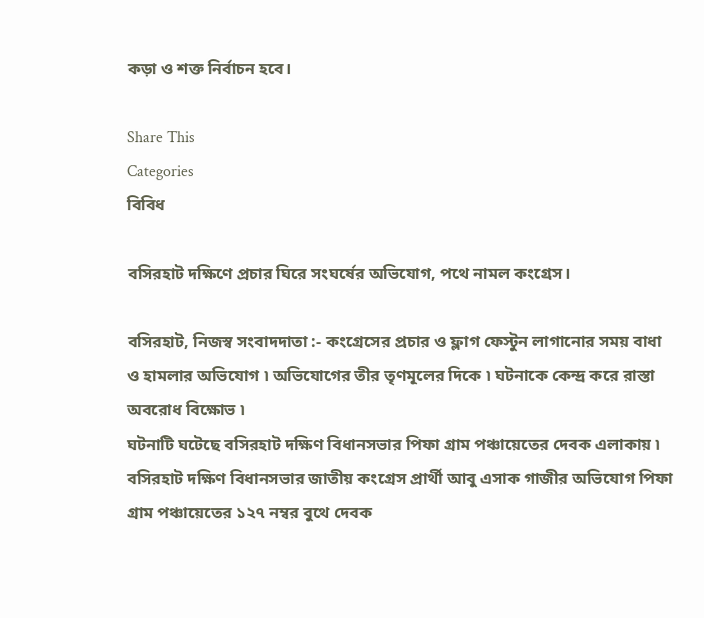কড়া ও শক্ত নির্বাচন হবে।

Share This
Categories
বিবিধ

বসিরহাট দক্ষিণে প্রচার ঘিরে সংঘর্ষের অভিযোগ, পথে নামল কংগ্রেস।

বসিরহাট, নিজস্ব সংবাদদাতা :- কংগ্রেসের প্রচার ও ফ্লাগ ফেস্টুন লাগানোর সময় বাধা ও হামলার অভিযোগ ৷ অভিযোগের তীর তৃণমূলের দিকে ৷ ঘটনাকে কেন্দ্র করে রাস্তা অবরোধ বিক্ষোভ ৷
ঘটনাটি ঘটেছে বসিরহাট দক্ষিণ বিধানসভার পিফা গ্রাম পঞ্চায়েতের দেবক এলাকায় ৷ বসিরহাট দক্ষিণ বিধানসভার জাতীয় কংগ্রেস প্রার্থী আবু এসাক গাজীর অভিযোগ পিফা গ্রাম পঞ্চায়েতের ১২৭ নম্বর বুথে দেবক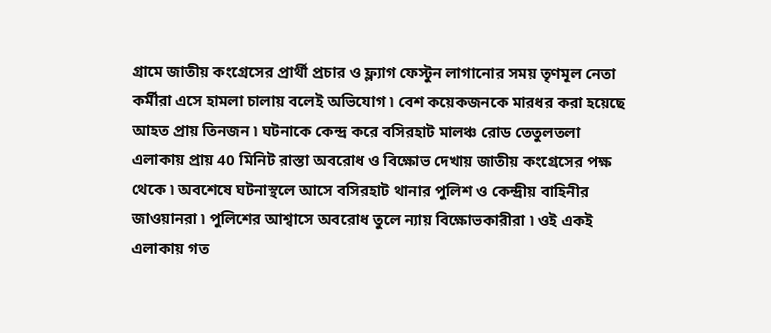গ্রামে জাতীয় কংগ্রেসের প্রার্থী প্রচার ও ফ্ল্যাগ ফেস্টুন লাগানোর সময় তৃণমূল নেতা কর্মীরা এসে হামলা চালায় বলেই অভিযোগ ৷ বেশ কয়েকজনকে মারধর করা হয়েছে আহত প্রায় তিনজন ৷ ঘটনাকে কেন্দ্র করে বসিরহাট মালঞ্চ রোড তেতুলতলা এলাকায় প্রায় 40 মিনিট রাস্তা অবরোধ ও বিক্ষোভ দেখায় জাতীয় কংগ্রেসের পক্ষ থেকে ৷ অবশেষে ঘটনাস্থলে আসে বসিরহাট থানার পুলিশ ও কেন্দ্রীয় বাহিনীর জাওয়ানরা ৷ পুলিশের আশ্বাসে অবরোধ তুলে ন্যায় বিক্ষোভকারীরা ৷ ওই একই এলাকায় গত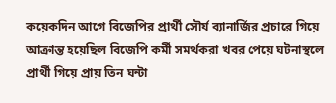কয়েকদিন আগে বিজেপির প্রার্থী সৌর্য ব্যানার্জির প্রচারে গিয়ে আক্রান্ত হয়েছিল বিজেপি কর্মী সমর্থকরা খবর পেয়ে ঘটনাস্থলে প্রার্থী গিয়ে প্রায় তিন ঘন্টা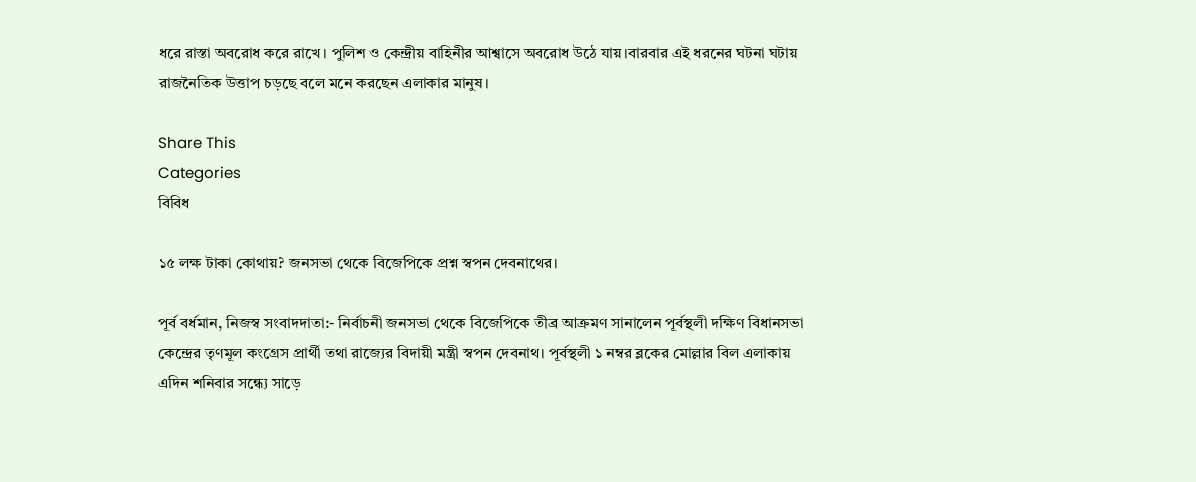ধরে রাস্তা অবরোধ করে রাখে। পুলিশ ও কেন্দ্রীয় বাহিনীর আশ্বাসে অবরোধ উঠে যায়।বারবার এই ধরনের ঘটনা ঘটায় রাজনৈতিক উত্তাপ চড়ছে বলে মনে করছেন এলাকার মানুষ।

Share This
Categories
বিবিধ

১৫ লক্ষ টাকা কোথায়? জনসভা থেকে বিজেপিকে প্রশ্ন স্বপন দেবনাথের।

পূর্ব বর্ধমান, নিজস্ব সংবাদদাতা:- নির্বাচনী জনসভা থেকে বিজেপিকে তীব্র আক্রমণ সানালেন পূর্বস্থলী দক্ষিণ বিধানসভা কেন্দ্রের তৃণমূল কংগ্রেস প্রার্থী তথা রাজ্যের বিদায়ী মন্ত্রী স্বপন দেবনাথ। পূর্বস্থলী ১ নম্বর ব্লকের মোল্লার বিল এলাকায় এদিন শনিবার সন্ধ্যে সাড়ে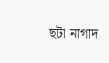ছটা নাগাদ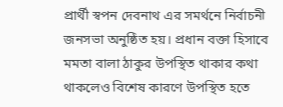প্রার্থী স্বপন দেবনাথ এর সমর্থনে নির্বাচনী জনসভা অনুষ্ঠিত হয়। প্রধান বক্তা হিসাবে মমতা বালা ঠাকুর উপস্থিত থাকার কথা থাকলেও বিশেষ কারণে উপস্থিত হতে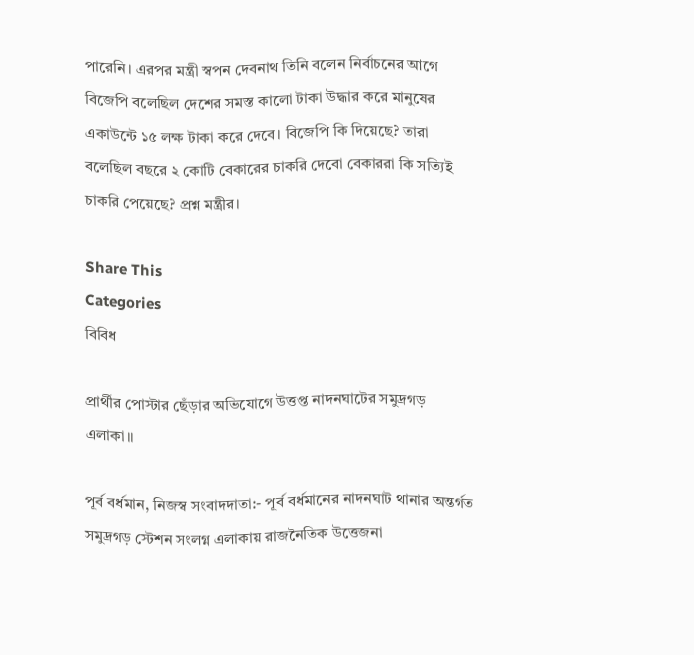পারেনি। এরপর মন্ত্রী স্বপন দেবনাথ তিনি বলেন নির্বাচনের আগে বিজেপি বলেছিল দেশের সমস্ত কালো টাকা উদ্ধার করে মানুষের একাউন্টে ১৫ লক্ষ টাকা করে দেবে। বিজেপি কি দিয়েছে? তারা বলেছিল বছরে ২ কোটি বেকারের চাকরি দেবো বেকাররা কি সত্যিই চাকরি পেয়েছে? প্রশ্ন মন্ত্রীর।

Share This
Categories
বিবিধ

প্রার্থীর পোস্টার ছেঁড়ার অভিযোগে উত্তপ্ত নাদনঘাটের সমুদ্রগড় এলাকা।।

পূর্ব বর্ধমান, নিজস্ব সংবাদদাতা:- পূর্ব বর্ধমানের নাদনঘাট থানার অন্তর্গত সমুদ্রগড় স্টেশন সংলগ্ন এলাকায় রাজনৈতিক উত্তেজনা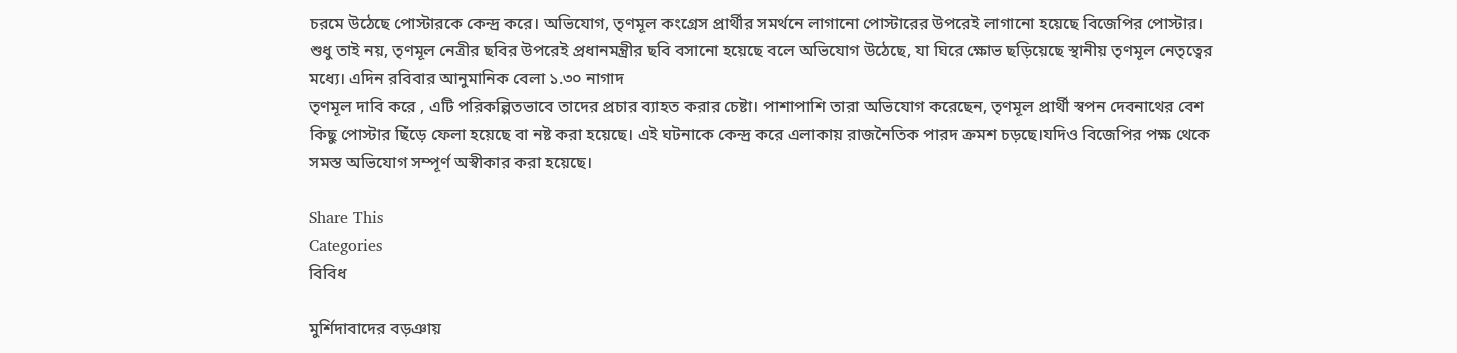চরমে উঠেছে পোস্টারকে কেন্দ্র করে। অভিযোগ, তৃণমূল কংগ্রেস প্রার্থীর সমর্থনে লাগানো পোস্টারের উপরেই লাগানো হয়েছে বিজেপির পোস্টার। শুধু তাই নয়, তৃণমূল নেত্রীর ছবির উপরেই প্রধানমন্ত্রীর ছবি বসানো হয়েছে বলে অভিযোগ উঠেছে, যা ঘিরে ক্ষোভ ছড়িয়েছে স্থানীয় তৃণমূল নেতৃত্বের মধ্যে। এদিন রবিবার আনুমানিক বেলা ১.৩০ নাগাদ
তৃণমূল দাবি করে , এটি পরিকল্পিতভাবে তাদের প্রচার ব্যাহত করার চেষ্টা। পাশাপাশি তারা অভিযোগ করেছেন, তৃণমূল প্রার্থী স্বপন দেবনাথের বেশ কিছু পোস্টার ছিঁড়ে ফেলা হয়েছে বা নষ্ট করা হয়েছে। এই ঘটনাকে কেন্দ্র করে এলাকায় রাজনৈতিক পারদ ক্রমশ চড়ছে।যদিও বিজেপির পক্ষ থেকে সমস্ত অভিযোগ সম্পূর্ণ অস্বীকার করা হয়েছে।

Share This
Categories
বিবিধ

মুর্শিদাবাদের বড়ঞায়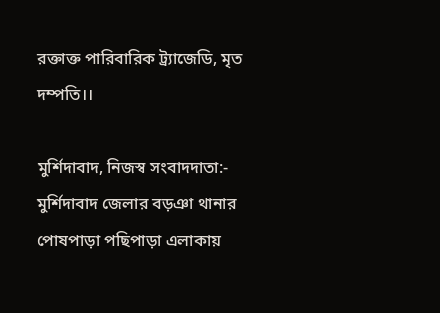রক্তাক্ত পারিবারিক ট্র্যাজেডি, মৃত দম্পতি।।

মুর্শিদাবাদ, নিজস্ব সংবাদদাতা:- মুর্শিদাবাদ জেলার বড়ঞা থানার পোষপাড়া পছিপাড়া এলাকায়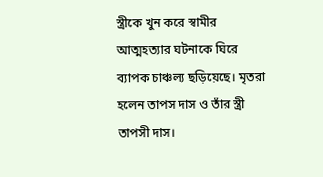স্ত্রীকে খুন করে স্বামীর আত্মহত্যার ঘটনাকে ঘিরে ব্যাপক চাঞ্চল্য ছড়িয়েছে। মৃতরা হলেন তাপস দাস ও তাঁর স্ত্রী তাপসী দাস।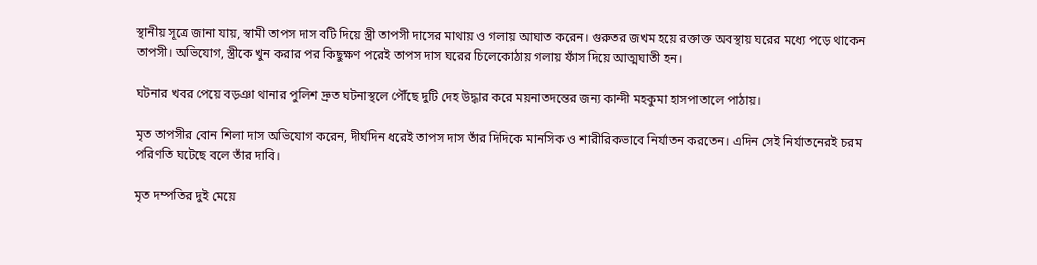স্থানীয় সূত্রে জানা যায়, স্বামী তাপস দাস বটি দিয়ে স্ত্রী তাপসী দাসের মাথায় ও গলায় আঘাত করেন। গুরুতর জখম হয়ে রক্তাক্ত অবস্থায় ঘরের মধ্যে পড়ে থাকেন তাপসী। অভিযোগ, স্ত্রীকে খুন করার পর কিছুক্ষণ পরেই তাপস দাস ঘরের চিলেকোঠায় গলায় ফাঁস দিয়ে আত্মঘাতী হন।

ঘটনার খবর পেয়ে বড়ঞা থানার পুলিশ দ্রুত ঘটনাস্থলে পৌঁছে দুটি দেহ উদ্ধার করে ময়নাতদন্তের জন্য কান্দী মহকুমা হাসপাতালে পাঠায়।

মৃত তাপসীর বোন শিলা দাস অভিযোগ করেন, দীর্ঘদিন ধরেই তাপস দাস তাঁর দিদিকে মানসিক ও শারীরিকভাবে নির্যাতন করতেন। এদিন সেই নির্যাতনেরই চরম পরিণতি ঘটেছে বলে তাঁর দাবি।

মৃত দম্পতির দুই মেয়ে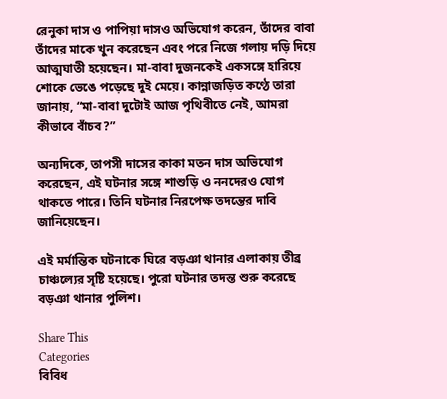রেনুকা দাস ও পাপিয়া দাসও অভিযোগ করেন, তাঁদের বাবা তাঁদের মাকে খুন করেছেন এবং পরে নিজে গলায় দড়ি দিয়ে আত্মঘাতী হয়েছেন। মা-বাবা দুজনকেই একসঙ্গে হারিয়ে শোকে ভেঙে পড়েছে দুই মেয়ে। কান্নাজড়িত কণ্ঠে তারা জানায়, “মা-বাবা দুটোই আজ পৃথিবীতে নেই, আমরা কীভাবে বাঁচব?”

অন্যদিকে, তাপসী দাসের কাকা মতন দাস অভিযোগ করেছেন, এই ঘটনার সঙ্গে শাশুড়ি ও ননদেরও যোগ থাকতে পারে। তিনি ঘটনার নিরপেক্ষ তদন্তের দাবি জানিয়েছেন।

এই মর্মান্তিক ঘটনাকে ঘিরে বড়ঞা থানার এলাকায় তীব্র চাঞ্চল্যের সৃষ্টি হয়েছে। পুরো ঘটনার তদন্ত শুরু করেছে বড়ঞা থানার পুলিশ।

Share This
Categories
বিবিধ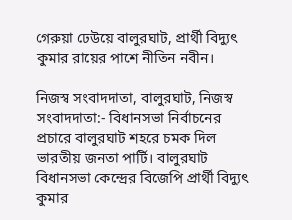গেরুয়া ঢেউয়ে বালুরঘাট, প্রার্থী বিদ্যুৎ কুমার রায়ের পাশে নীতিন নবীন।

নিজস্ব সংবাদদাতা, বালুরঘাট, নিজস্ব সংবাদদাতা:- বিধানসভা নির্বাচনের প্রচারে বালুরঘাট শহরে চমক দিল ভারতীয় জনতা পার্টি। বালুরঘাট বিধানসভা কেন্দ্রের বিজেপি প্রার্থী বিদ্যুৎ কুমার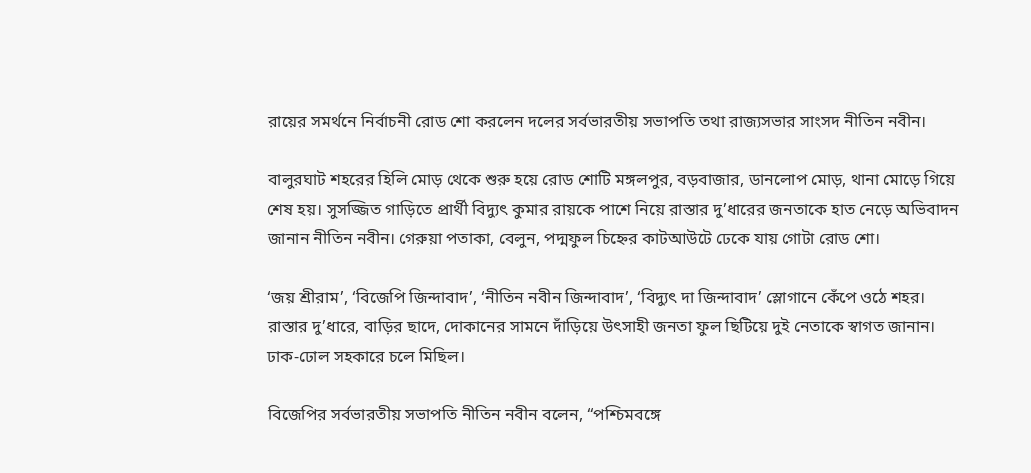রায়ের সমর্থনে নির্বাচনী রোড শো করলেন দলের সর্বভারতীয় সভাপতি তথা রাজ্যসভার সাংসদ নীতিন নবীন।

বালুরঘাট শহরের হিলি মোড় থেকে শুরু হয়ে রোড শোটি মঙ্গলপুর, বড়বাজার, ডানলোপ মোড়, থানা মোড়ে গিয়ে শেষ হয়। সুসজ্জিত গাড়িতে প্রার্থী বিদ্যুৎ কুমার রায়কে পাশে নিয়ে রাস্তার দু’ধারের জনতাকে হাত নেড়ে অভিবাদন জানান নীতিন নবীন। গেরুয়া পতাকা, বেলুন, পদ্মফুল চিহ্নের কাটআউটে ঢেকে যায় গোটা রোড শো।

‘জয় শ্রীরাম’, ‘বিজেপি জিন্দাবাদ’, ‘নীতিন নবীন জিন্দাবাদ’, ‘বিদ্যুৎ দা জিন্দাবাদ’ স্লোগানে কেঁপে ওঠে শহর। রাস্তার দু’ধারে, বাড়ির ছাদে, দোকানের সামনে দাঁড়িয়ে উৎসাহী জনতা ফুল ছিটিয়ে দুই নেতাকে স্বাগত জানান। ঢাক-ঢোল সহকারে চলে মিছিল।

বিজেপির সর্বভারতীয় সভাপতি নীতিন নবীন বলেন, “পশ্চিমবঙ্গে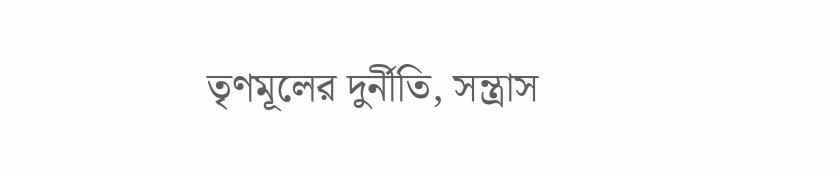তৃণমূলের দুর্নীতি, সন্ত্রাস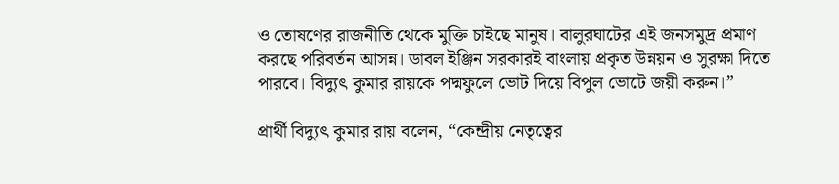ও তোষণের রাজনীতি থেকে মুক্তি চাইছে মানুষ। বালুরঘাটের এই জনসমুদ্র প্রমাণ করছে পরিবর্তন আসন্ন। ডাবল ইঞ্জিন সরকারই বাংলায় প্রকৃত উন্নয়ন ও সুরক্ষা দিতে পারবে। বিদ্যুৎ কুমার রায়কে পদ্মফুলে ভোট দিয়ে বিপুল ভোটে জয়ী করুন।”

প্রার্থী বিদ্যুৎ কুমার রায় বলেন, “কেন্দ্রীয় নেতৃত্বের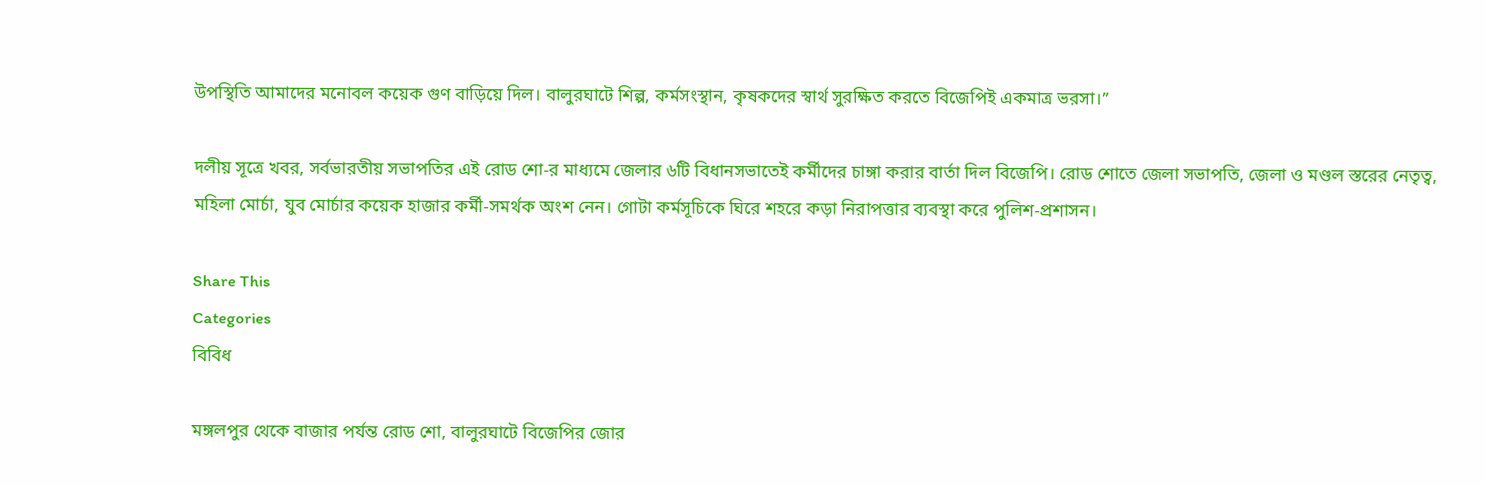উপস্থিতি আমাদের মনোবল কয়েক গুণ বাড়িয়ে দিল। বালুরঘাটে শিল্প, কর্মসংস্থান, কৃষকদের স্বার্থ সুরক্ষিত করতে বিজেপিই একমাত্র ভরসা।”

দলীয় সূত্রে খবর, সর্বভারতীয় সভাপতির এই রোড শো-র মাধ্যমে জেলার ৬টি বিধানসভাতেই কর্মীদের চাঙ্গা করার বার্তা দিল বিজেপি। রোড শোতে জেলা সভাপতি, জেলা ও মণ্ডল স্তরের নেতৃত্ব, মহিলা মোর্চা, যুব মোর্চার কয়েক হাজার কর্মী-সমর্থক অংশ নেন। গোটা কর্মসূচিকে ঘিরে শহরে কড়া নিরাপত্তার ব্যবস্থা করে পুলিশ-প্রশাসন।

Share This
Categories
বিবিধ

মঙ্গলপুর থেকে বাজার পর্যন্ত রোড শো, বালুরঘাটে বিজেপির জোর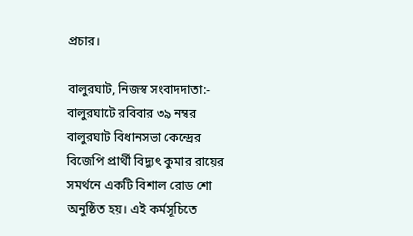প্রচার।

বালুরঘাট, নিজস্ব সংবাদদাতা:- বালুরঘাটে রবিবার ৩৯ নম্বর বালুরঘাট বিধানসভা কেন্দ্রের বিজেপি প্রার্থী বিদ্যুৎ কুমার রায়ের সমর্থনে একটি বিশাল রোড শো অনুষ্ঠিত হয়। এই কর্মসূচিতে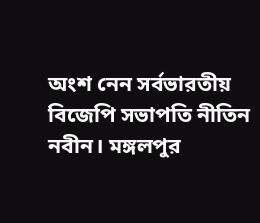অংশ নেন সর্বভারতীয় বিজেপি সভাপতি নীতিন নবীন। মঙ্গলপুর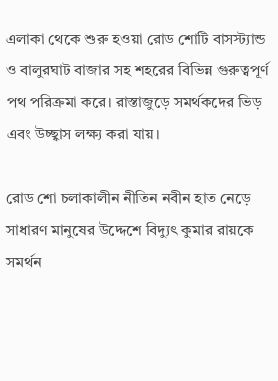এলাকা থেকে শুরু হওয়া রোড শোটি বাসস্ট্যান্ড ও বালুরঘাট বাজার সহ শহরের বিভিন্ন গুরুত্বপূর্ণ পথ পরিক্রমা করে। রাস্তাজুড়ে সমর্থকদের ভিড় এবং উচ্ছ্বাস লক্ষ্য করা যায়।

রোড শো চলাকালীন নীতিন নবীন হাত নেড়ে সাধারণ মানুষের উদ্দেশে বিদ্যুৎ কুমার রায়কে সমর্থন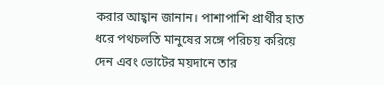করার আহ্বান জানান। পাশাপাশি প্রার্থীর হাত ধরে পথচলতি মানুষের সঙ্গে পরিচয় করিয়ে দেন এবং ভোটের ময়দানে তার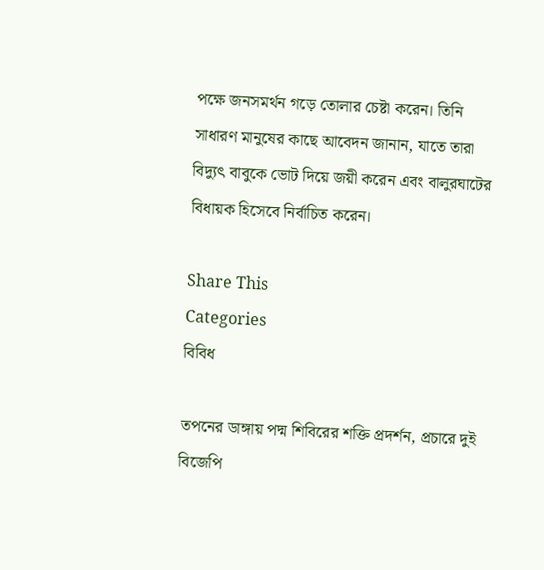পক্ষে জনসমর্থন গড়ে তোলার চেষ্টা করেন। তিনি সাধারণ মানুষের কাছে আবেদন জানান, যাতে তারা বিদ্যুৎ বাবুকে ভোট দিয়ে জয়ী করেন এবং বালুরঘাটের বিধায়ক হিসেবে নির্বাচিত করেন।

Share This
Categories
বিবিধ

তপনের ডাঙ্গায় পদ্ম শিবিরের শক্তি প্রদর্শন, প্রচারে দুই বিজেপি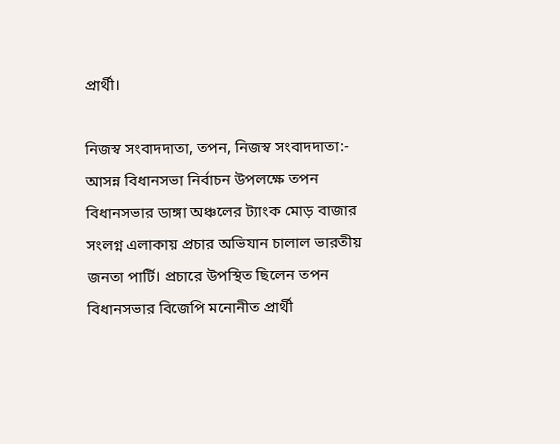প্রার্থী।

নিজস্ব সংবাদদাতা, তপন, নিজস্ব সংবাদদাতা:- আসন্ন বিধানসভা নির্বাচন উপলক্ষে তপন বিধানসভার ডাঙ্গা অঞ্চলের ট্যাংক মোড় বাজার সংলগ্ন এলাকায় প্রচার অভিযান চালাল ভারতীয় জনতা পার্টি। প্রচারে উপস্থিত ছিলেন তপন বিধানসভার বিজেপি মনোনীত প্রার্থী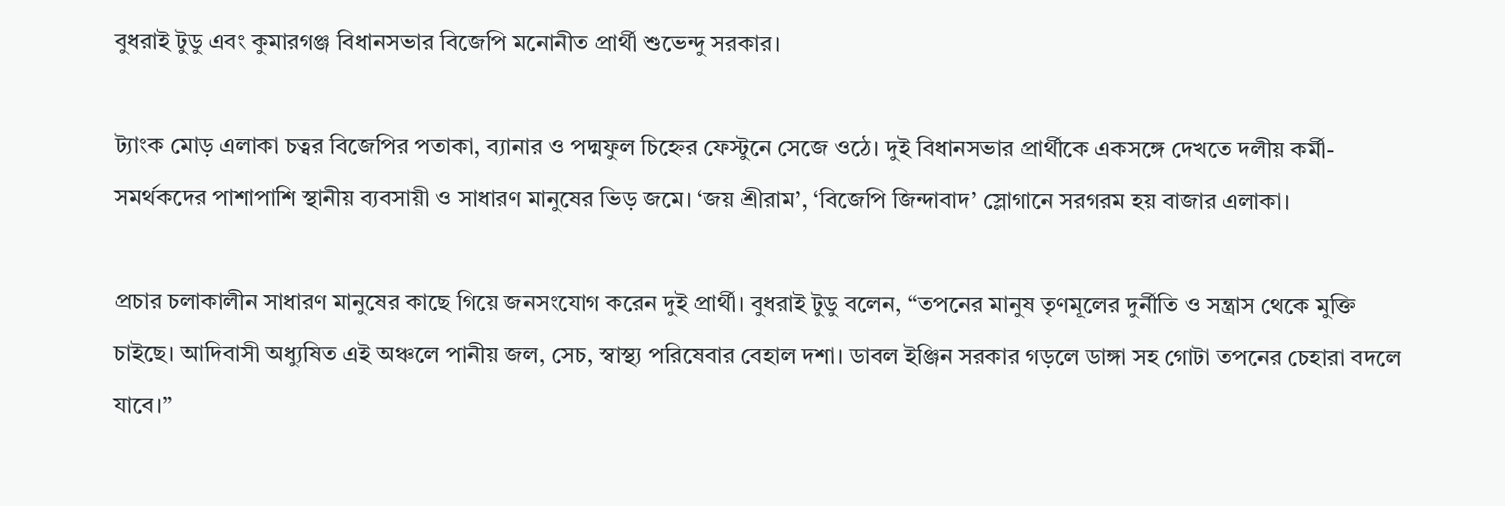বুধরাই টুডু এবং কুমারগঞ্জ বিধানসভার বিজেপি মনোনীত প্রার্থী শুভেন্দু সরকার।

ট্যাংক মোড় এলাকা চত্বর বিজেপির পতাকা, ব্যানার ও পদ্মফুল চিহ্নের ফেস্টুনে সেজে ওঠে। দুই বিধানসভার প্রার্থীকে একসঙ্গে দেখতে দলীয় কর্মী-সমর্থকদের পাশাপাশি স্থানীয় ব্যবসায়ী ও সাধারণ মানুষের ভিড় জমে। ‘জয় শ্রীরাম’, ‘বিজেপি জিন্দাবাদ’ স্লোগানে সরগরম হয় বাজার এলাকা।

প্রচার চলাকালীন সাধারণ মানুষের কাছে গিয়ে জনসংযোগ করেন দুই প্রার্থী। বুধরাই টুডু বলেন, “তপনের মানুষ তৃণমূলের দুর্নীতি ও সন্ত্রাস থেকে মুক্তি চাইছে। আদিবাসী অধ্যুষিত এই অঞ্চলে পানীয় জল, সেচ, স্বাস্থ্য পরিষেবার বেহাল দশা। ডাবল ইঞ্জিন সরকার গড়লে ডাঙ্গা সহ গোটা তপনের চেহারা বদলে যাবে।”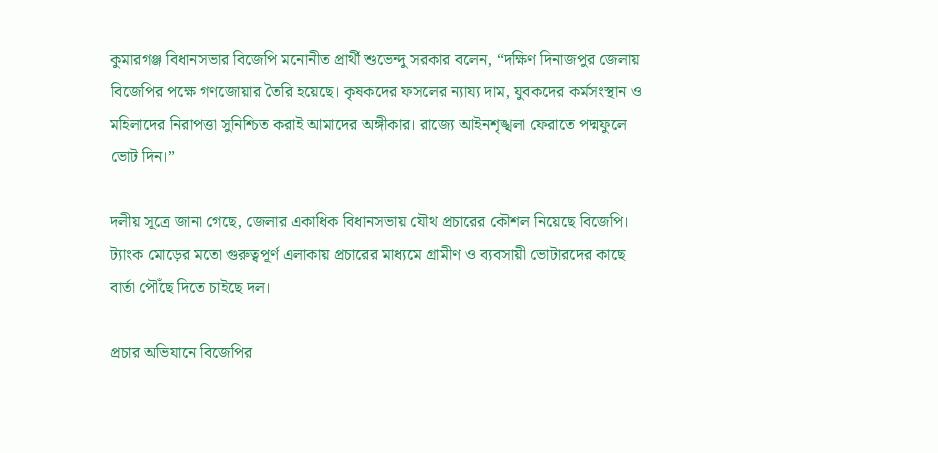কুমারগঞ্জ বিধানসভার বিজেপি মনোনীত প্রার্থী শুভেন্দু সরকার বলেন, “দক্ষিণ দিনাজপুর জেলায় বিজেপির পক্ষে গণজোয়ার তৈরি হয়েছে। কৃষকদের ফসলের ন্যায্য দাম, যুবকদের কর্মসংস্থান ও মহিলাদের নিরাপত্তা সুনিশ্চিত করাই আমাদের অঙ্গীকার। রাজ্যে আইনশৃঙ্খলা ফেরাতে পদ্মফুলে ভোট দিন।”

দলীয় সূত্রে জানা গেছে, জেলার একাধিক বিধানসভায় যৌথ প্রচারের কৌশল নিয়েছে বিজেপি। ট্যাংক মোড়ের মতো গুরুত্বপূর্ণ এলাকায় প্রচারের মাধ্যমে গ্রামীণ ও ব্যবসায়ী ভোটারদের কাছে বার্তা পৌঁছে দিতে চাইছে দল।

প্রচার অভিযানে বিজেপির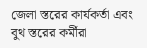জেলা স্তরের কার্যকর্তা এবং বুথ স্তরের কর্মীরা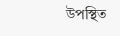উপস্থিত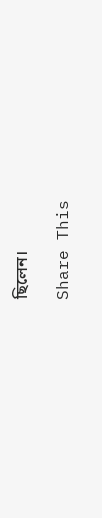ছিলেন।

Share This